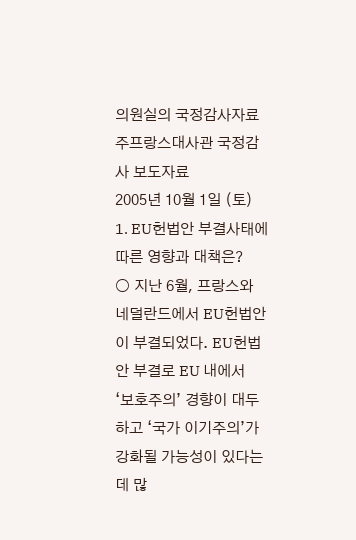의원실의 국정감사자료
주프랑스대사관 국정감사 보도자료
2005년 10월 1일 (토)
1. EU헌법안 부결사태에 따른 영향과 대책은?
○ 지난 6월, 프랑스와 네덜란드에서 EU헌법안이 부결되었다. EU헌법안 부결로 EU 내에서
‘보호주의’ 경향이 대두하고 ‘국가 이기주의’가 강화될 가능성이 있다는 데 많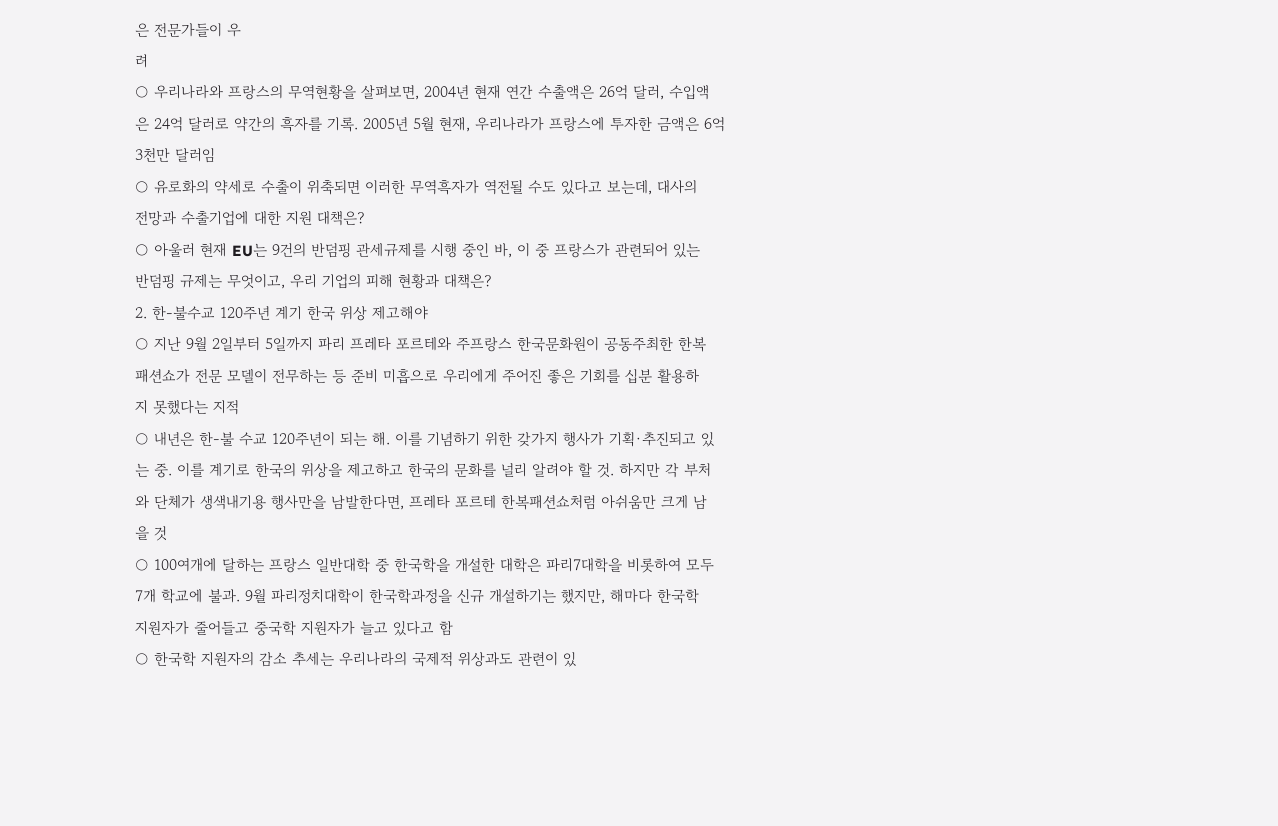은 전문가들이 우
려
○ 우리나라와 프랑스의 무역현황을 살펴보면, 2004년 현재 연간 수출액은 26억 달러, 수입액
은 24억 달러로 약간의 흑자를 기록. 2005년 5월 현재, 우리나라가 프랑스에 투자한 금액은 6억
3천만 달러임
○ 유로화의 약세로 수출이 위축되면 이러한 무역흑자가 역전될 수도 있다고 보는데, 대사의
전망과 수출기업에 대한 지원 대책은?
○ 아울러 현재 EU는 9건의 반덤핑 관세규제를 시행 중인 바, 이 중 프랑스가 관련되어 있는
반덤핑 규제는 무엇이고, 우리 기업의 피해 현황과 대책은?
2. 한-불수교 120주년 계기 한국 위상 제고해야
○ 지난 9월 2일부터 5일까지 파리 프레타 포르테와 주프랑스 한국문화원이 공동주최한 한복
패션쇼가 전문 모델이 전무하는 등 준비 미흡으로 우리에게 주어진 좋은 기회를 십분 활용하
지 못했다는 지적
○ 내년은 한-불 수교 120주년이 되는 해. 이를 기념하기 위한 갖가지 행사가 기획·추진되고 있
는 중. 이를 계기로 한국의 위상을 제고하고 한국의 문화를 널리 알려야 할 것. 하지만 각 부처
와 단체가 생색내기용 행사만을 남발한다면, 프레타 포르테 한복패션쇼처럼 아쉬움만 크게 남
을 것
○ 100여개에 달하는 프랑스 일반대학 중 한국학을 개설한 대학은 파리7대학을 비롯하여 모두
7개 학교에 불과. 9월 파리정치대학이 한국학과정을 신규 개설하기는 했지만, 해마다 한국학
지원자가 줄어들고 중국학 지원자가 늘고 있다고 함
○ 한국학 지원자의 감소 추세는 우리나라의 국제적 위상과도 관련이 있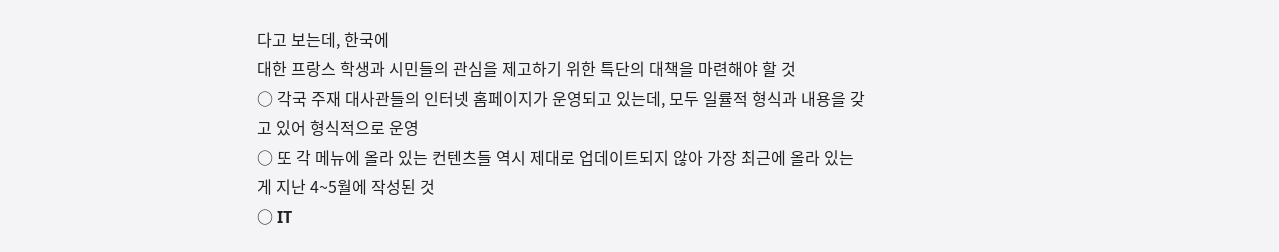다고 보는데, 한국에
대한 프랑스 학생과 시민들의 관심을 제고하기 위한 특단의 대책을 마련해야 할 것
○ 각국 주재 대사관들의 인터넷 홈페이지가 운영되고 있는데, 모두 일률적 형식과 내용을 갖
고 있어 형식적으로 운영
○ 또 각 메뉴에 올라 있는 컨텐츠들 역시 제대로 업데이트되지 않아 가장 최근에 올라 있는
게 지난 4~5월에 작성된 것
○ IT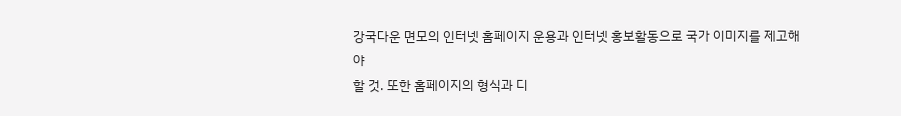강국다운 면모의 인터넷 홈페이지 운용과 인터넷 홍보활동으로 국가 이미지를 제고해야
할 것. 또한 홈페이지의 형식과 디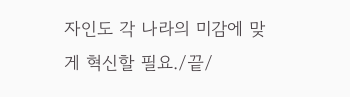자인도 각 나라의 미감에 맞게 혁신할 필요./끝/